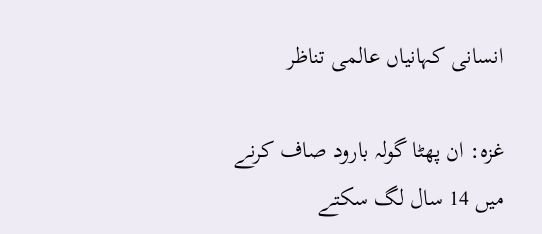انسانی کہانیاں عالمی تناظر

غزہ: ان پھٹا گولہ بارود صاف کرنے میں 14 سال لگ سکتے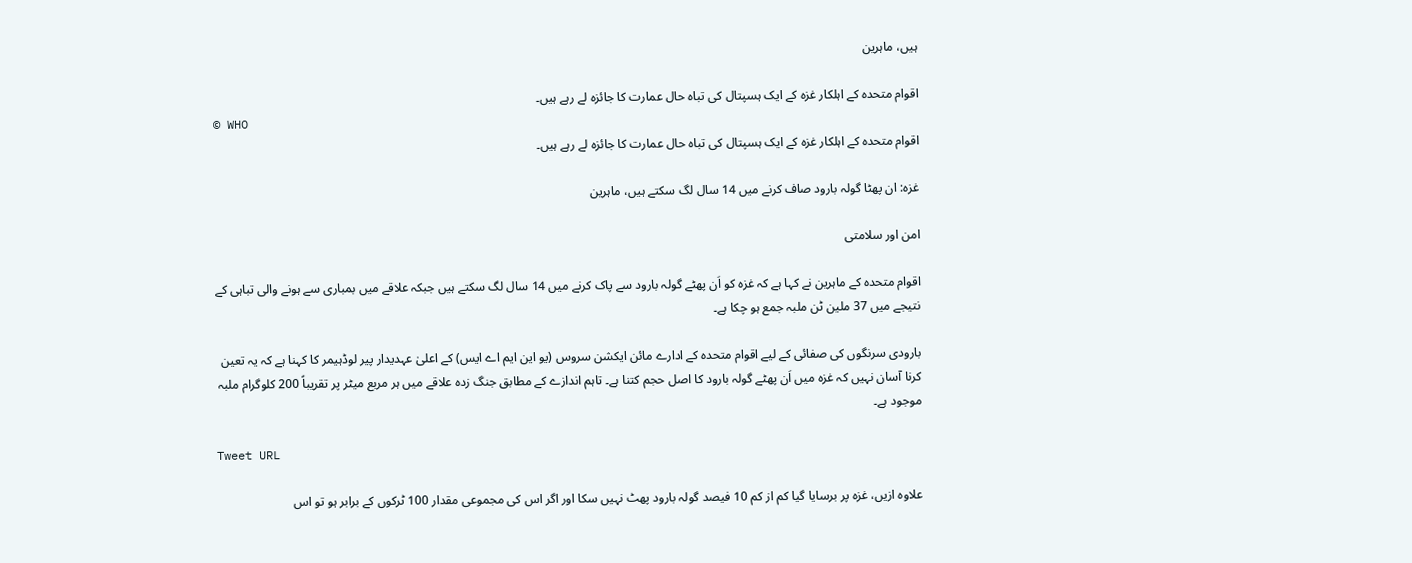ہیں، ماہرین

اقوام متحدہ کے اہلکار غزہ کے ایک ہسپتال کی تباہ حال عمارت کا جائزہ لے رہے ہیں۔
© WHO
اقوام متحدہ کے اہلکار غزہ کے ایک ہسپتال کی تباہ حال عمارت کا جائزہ لے رہے ہیں۔

غزہ: ان پھٹا گولہ بارود صاف کرنے میں 14 سال لگ سکتے ہیں، ماہرین

امن اور سلامتی

اقوام متحدہ کے ماہرین نے کہا ہے کہ غزہ کو اَن پھٹے گولہ بارود سے پاک کرنے میں 14 سال لگ سکتے ہیں جبکہ علاقے میں بمباری سے ہونے والی تباہی کے نتیجے میں 37 ملین ٹن ملبہ جمع ہو چکا ہے۔

بارودی سرنگوں کی صفائی کے لیے اقوام متحدہ کے ادارے مائن ایکشن سروس (یو این ایم اے ایس) کے اعلیٰ عہدیدار پیر لوڈہیمر کا کہنا ہے کہ یہ تعین کرنا آسان نہیں کہ غزہ میں اَن پھٹے گولہ بارود کا اصل حجم کتنا ہے۔ تاہم اندازے کے مطابق جنگ زدہ علاقے میں ہر مربع میٹر پر تقریباً 200 کلوگرام ملبہ موجود ہے۔

Tweet URL

علاوہ ازیں، غزہ پر برسایا گیا کم از کم 10 فیصد گولہ بارود پھٹ نہیں سکا اور اگر اس کی مجموعی مقدار 100 ٹرکوں کے برابر ہو تو اس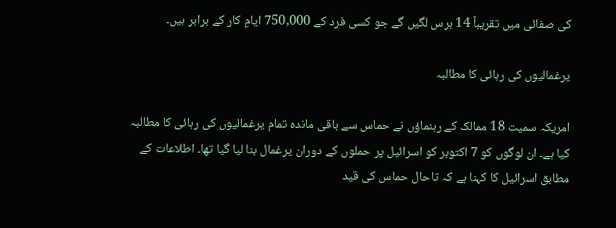کی صفائی میں تقریباً 14 برس لگیں گے جو کسی فرد کے 750,000 ایامِ کار کے برابر ہیں۔

یرغمالیوں کی رہائی کا مطالبہ

امریکہ سمیت 18 ممالک کے رہنماؤں نے حماس سے باقی ماندہ تمام یرغمالیوں کی رہائی کا مطالبہ کیا ہے۔ ان لوگوں کو 7 اکتوبر کو اسرائیل پر حملوں کے دوران یرغمال بنا لیا گیا تھا۔ اطلاعات کے مطابق اسرائیل کا کہنا ہے کہ تاحال حماس کی قید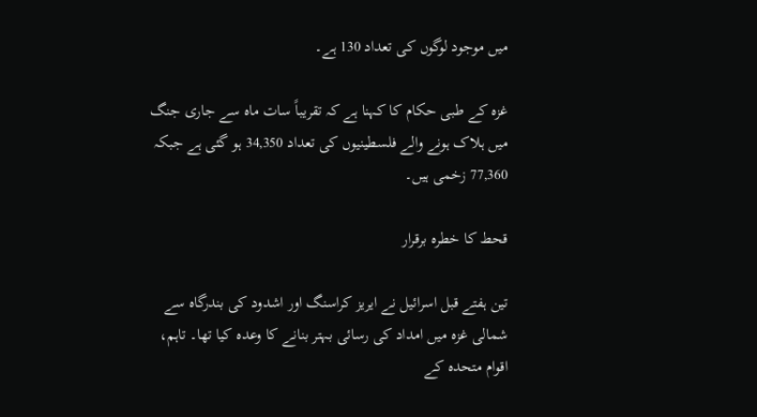میں موجود لوگوں کی تعداد 130 ہے۔

غزہ کے طبی حکام کا کہنا ہے کہ تقریباً سات ماہ سے جاری جنگ میں ہلاک ہونے والے فلسطینیوں کی تعداد 34,350 ہو گئی ہے جبکہ 77,360 زخمی ہیں۔

قحط کا خطرہ برقرار

تین ہفتے قبل اسرائیل نے ایریز کراسنگ اور اشدود کی بندرگاہ سے شمالی غزہ میں امداد کی رسائی بہتر بنانے کا وعدہ کیا تھا۔ تاہم، اقوام متحدہ کے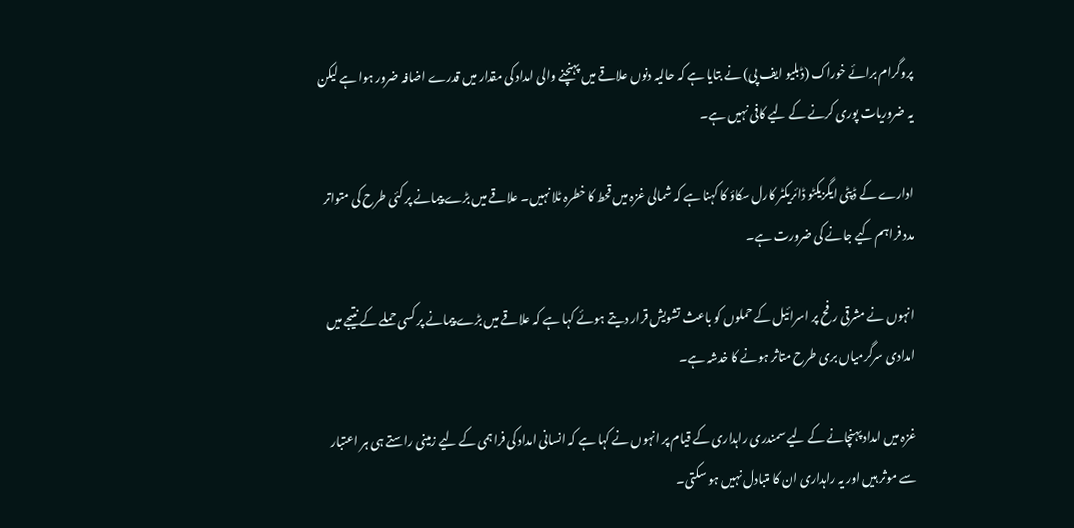پروگرام برائے خوراک (ڈبلیو ایف پی) نے بتایا ہے کہ حالیہ دنوں علاقے میں پہنچنے والی امداد کی مقدار میں قدرے اضافہ ضرور ہوا ہے لیکن یہ ضروریات پوری کرنے کے لیے کافی نہیں ہے۔

ادارے کے ڈپٹی ایگزیکٹو ڈائریکٹر کارل سکاؤ کا کہنا ہے کہ شمالی غزہ میں قحط کا خطرہ ٹلا نہیں۔ علاقے میں بڑے پیمانے پر کئی طرح کی متواتر مدد فراہم کیے جانے کی ضرورت ہے۔

انہوں نے مشرقی رفح پر اسرائیل کے حملوں کو باعث تشویش قرار دیتے ہوئے کہا ہے کہ علاقے میں بڑے پیمانے پر کسی حملے کے نتیجے میں امدادی سرگرمیاں بری طرح متاثر ہونے کا خدشہ ہے۔

غزہ میں امداد پہنچانے کے لیے سمندری راہداری کے قیام پر انہوں نے کہا ہے کہ انسانی امداد کی فراہمی کے لیے زمینی راستے ہی ہر اعتبار سے موثر ہیں اور یہ راہداری ان کا متبادل نہیں ہو سکتی۔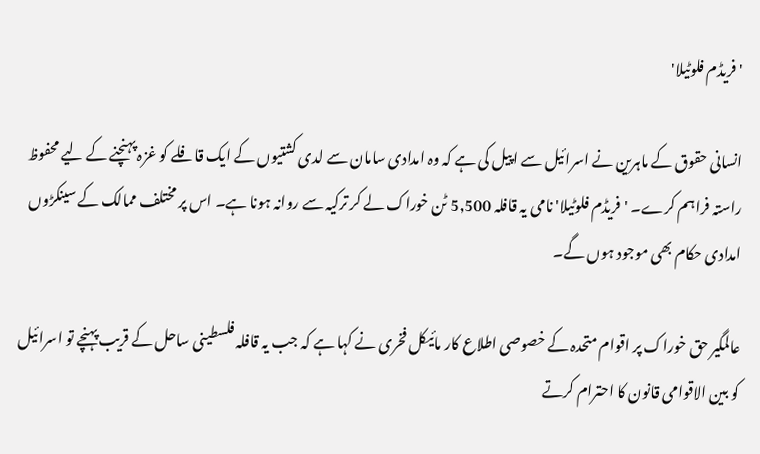'فریڈم فلوٹیلا'

انسانی حقوق کے ماہرین نے اسرائیل سے اپیل کی ہے کہ وہ امدادی سامان سے لدی کشتیوں کے ایک قافلے کو غزہ پہنچنے کے لیے محفوظ راستہ فراہم کرے۔ 'فریڈم فلوٹیلا' نامی یہ قافلہ 5,500 ٹن خوراک لے کر ترکیہ سے روانہ ہونا ہے۔ اس پر مختلف ممالک کے سینکڑوں امدادی حکام بھی موجود ہوں گے۔

عالمگیر حق خوراک پر اقوام متحدہ کے خصوصی اطلاع کار مائیکل فخری نے کہا ہے کہ جب یہ قافلہ فلسطینی ساحل کے قریب پہنچے تو اسرائیل کو بین الاقوامی قانون کا احترام کرتے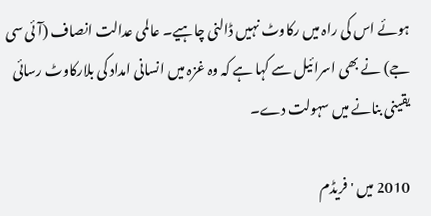ہوئے اس کی راہ میں رکاوٹ نہیں ڈالنی چاہیے۔ عالمی عدالت انصاف (آئی سی جے) نے بھی اسرائیل سے کہا ہے کہ وہ غزہ میں انسانی امداد کی بلارکاوٹ رسائی یقینی بنانے میں سہولت دے۔

2010 میں 'فریڈم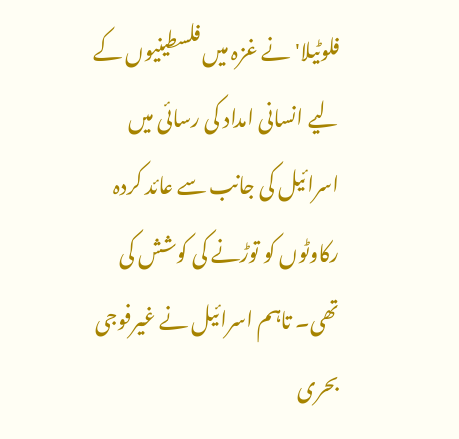فلوٹیلا' نے غزہ میں فلسطینیوں کے لیے انسانی امداد کی رسائی میں اسرائیل کی جانب سے عائد کردہ رکاوٹوں کو توڑنے کی کوشش کی تھی۔ تاہم اسرائیل نے غیرفوجی بحری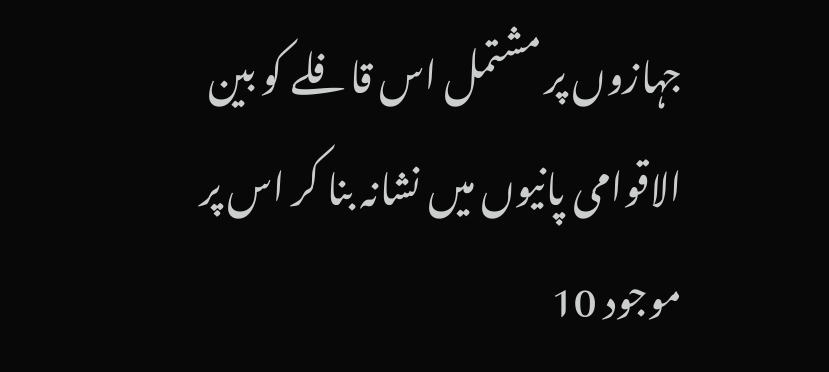جہازوں پر مشتمل اس قافلے کو بین الاقوامی پانیوں میں نشانہ بنا کر اس پر موجود 10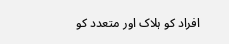افراد کو ہلاک اور متعدد کو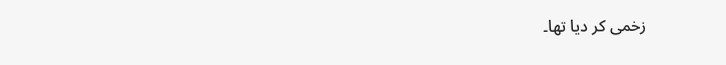زخمی کر دیا تھا۔